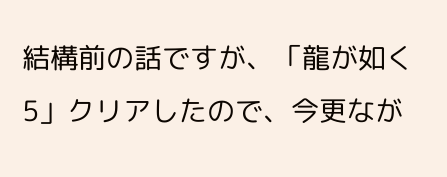結構前の話ですが、「龍が如く5」クリアしたので、今更なが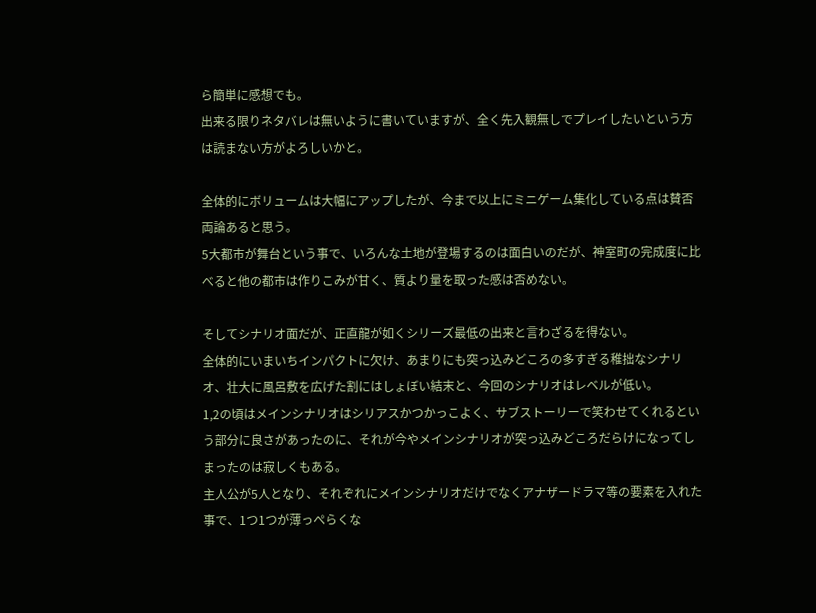ら簡単に感想でも。
出来る限りネタバレは無いように書いていますが、全く先入観無しでプレイしたいという方は読まない方がよろしいかと。

全体的にボリュームは大幅にアップしたが、今まで以上にミニゲーム集化している点は賛否両論あると思う。
5大都市が舞台という事で、いろんな土地が登場するのは面白いのだが、神室町の完成度に比べると他の都市は作りこみが甘く、質より量を取った感は否めない。

そしてシナリオ面だが、正直龍が如くシリーズ最低の出来と言わざるを得ない。
全体的にいまいちインパクトに欠け、あまりにも突っ込みどころの多すぎる稚拙なシナリオ、壮大に風呂敷を広げた割にはしょぼい結末と、今回のシナリオはレベルが低い。
1,2の頃はメインシナリオはシリアスかつかっこよく、サブストーリーで笑わせてくれるという部分に良さがあったのに、それが今やメインシナリオが突っ込みどころだらけになってしまったのは寂しくもある。
主人公が5人となり、それぞれにメインシナリオだけでなくアナザードラマ等の要素を入れた事で、1つ1つが薄っぺらくな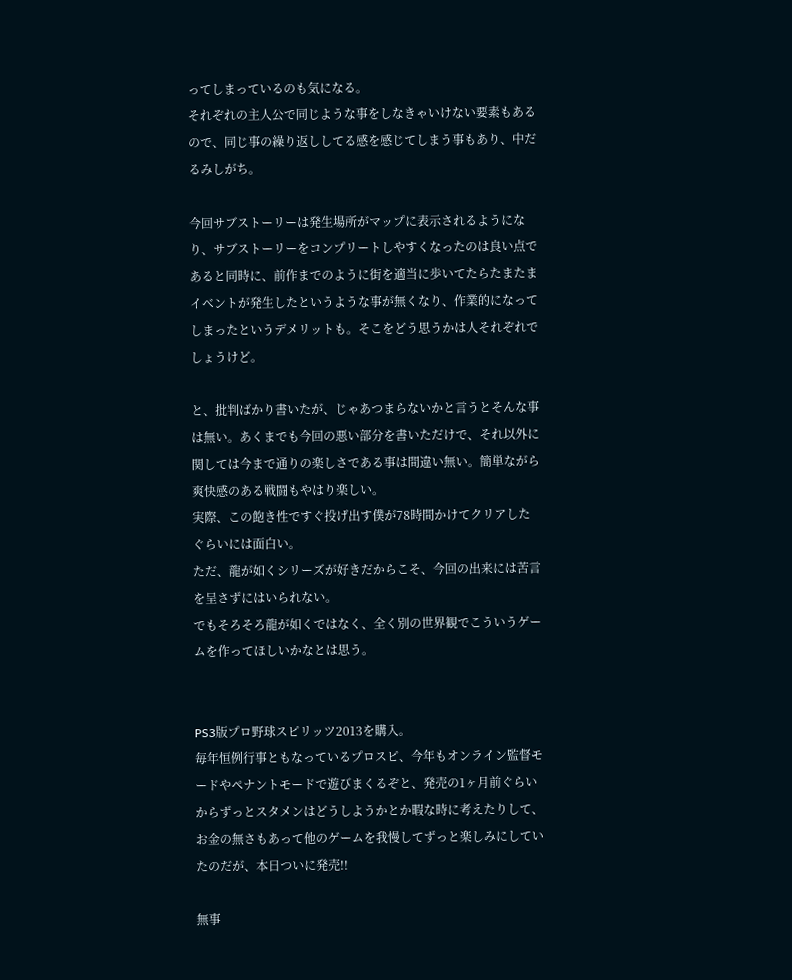ってしまっているのも気になる。
それぞれの主人公で同じような事をしなきゃいけない要素もあるので、同じ事の繰り返ししてる感を感じてしまう事もあり、中だるみしがち。

今回サブストーリーは発生場所がマップに表示されるようになり、サブストーリーをコンプリートしやすくなったのは良い点であると同時に、前作までのように街を適当に歩いてたらたまたまイベントが発生したというような事が無くなり、作業的になってしまったというデメリットも。そこをどう思うかは人それぞれでしょうけど。

と、批判ばかり書いたが、じゃあつまらないかと言うとそんな事は無い。あくまでも今回の悪い部分を書いただけで、それ以外に関しては今まで通りの楽しさである事は間違い無い。簡単ながら爽快感のある戦闘もやはり楽しい。
実際、この飽き性ですぐ投げ出す僕が78時間かけてクリアしたぐらいには面白い。
ただ、龍が如くシリーズが好きだからこそ、今回の出来には苦言を呈さずにはいられない。
でもそろそろ龍が如くではなく、全く別の世界観でこういうゲームを作ってほしいかなとは思う。


PS3版プロ野球スピリッツ2013を購入。
毎年恒例行事ともなっているプロスピ、今年もオンライン監督モードやペナントモードで遊びまくるぞと、発売の1ヶ月前ぐらいからずっとスタメンはどうしようかとか暇な時に考えたりして、お金の無さもあって他のゲームを我慢してずっと楽しみにしていたのだが、本日ついに発売!!

無事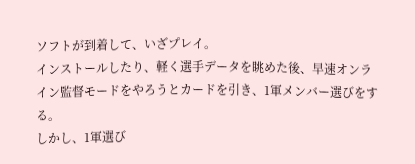ソフトが到着して、いざプレイ。
インストールしたり、軽く選手データを眺めた後、早速オンライン監督モードをやろうとカードを引き、1軍メンバー選びをする。
しかし、1軍選び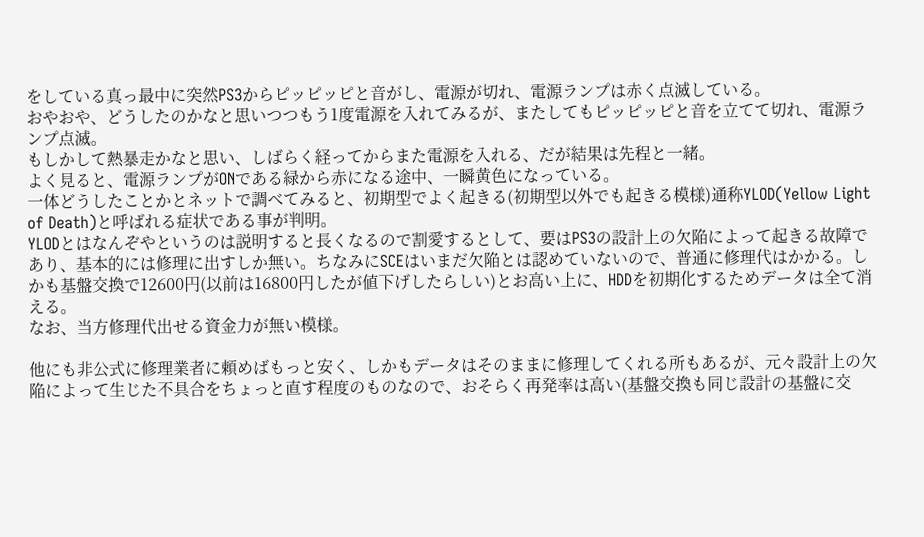をしている真っ最中に突然PS3からピッピッピと音がし、電源が切れ、電源ランプは赤く点滅している。
おやおや、どうしたのかなと思いつつもう1度電源を入れてみるが、またしてもピッピッピと音を立てて切れ、電源ランプ点滅。
もしかして熱暴走かなと思い、しばらく経ってからまた電源を入れる、だが結果は先程と一緒。
よく見ると、電源ランプがONである緑から赤になる途中、一瞬黄色になっている。
一体どうしたことかとネットで調べてみると、初期型でよく起きる(初期型以外でも起きる模様)通称YLOD(Yellow Light of Death)と呼ばれる症状である事が判明。
YLODとはなんぞやというのは説明すると長くなるので割愛するとして、要はPS3の設計上の欠陥によって起きる故障であり、基本的には修理に出すしか無い。ちなみにSCEはいまだ欠陥とは認めていないので、普通に修理代はかかる。しかも基盤交換で12600円(以前は16800円したが値下げしたらしい)とお高い上に、HDDを初期化するためデータは全て消える。
なお、当方修理代出せる資金力が無い模様。

他にも非公式に修理業者に頼めばもっと安く、しかもデータはそのままに修理してくれる所もあるが、元々設計上の欠陥によって生じた不具合をちょっと直す程度のものなので、おそらく再発率は高い(基盤交換も同じ設計の基盤に交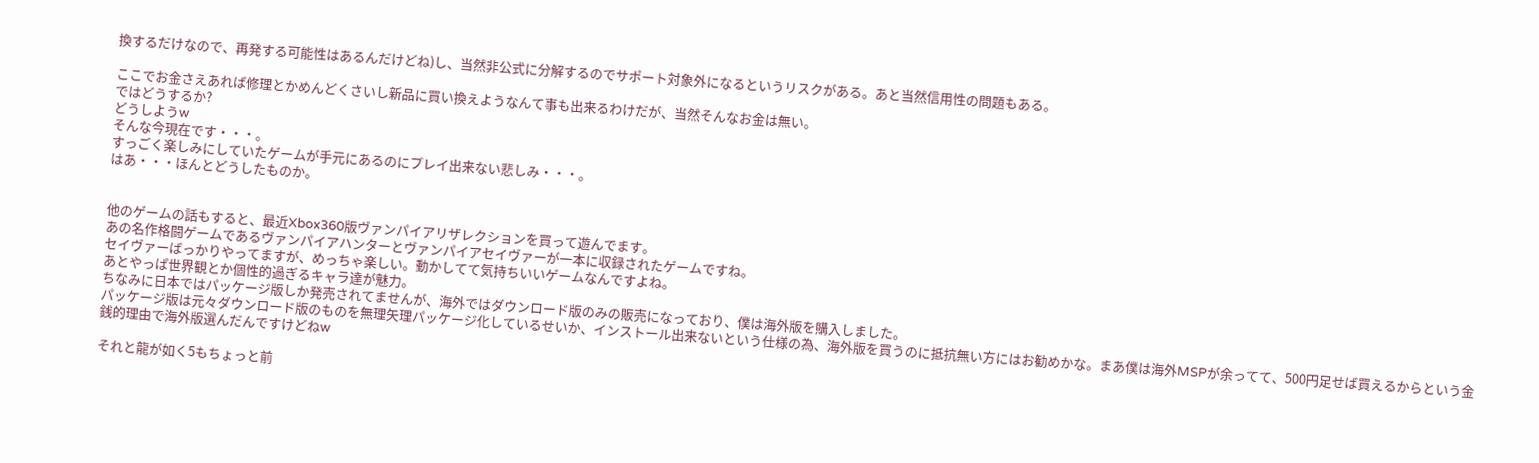換するだけなので、再発する可能性はあるんだけどね)し、当然非公式に分解するのでサポート対象外になるというリスクがある。あと当然信用性の問題もある。

ここでお金さえあれば修理とかめんどくさいし新品に買い換えようなんて事も出来るわけだが、当然そんなお金は無い。
ではどうするか?
どうしようw
そんな今現在です・・・。
すっごく楽しみにしていたゲームが手元にあるのにプレイ出来ない悲しみ・・・。
はあ・・・ほんとどうしたものか。


他のゲームの話もすると、最近Xbox360版ヴァンパイアリザレクションを買って遊んでます。
あの名作格闘ゲームであるヴァンパイアハンターとヴァンパイアセイヴァーが一本に収録されたゲームですね。
セイヴァーばっかりやってますが、めっちゃ楽しい。動かしてて気持ちいいゲームなんですよね。
あとやっぱ世界観とか個性的過ぎるキャラ達が魅力。
ちなみに日本ではパッケージ版しか発売されてませんが、海外ではダウンロード版のみの販売になっており、僕は海外版を購入しました。
パッケージ版は元々ダウンロード版のものを無理矢理パッケージ化しているせいか、インストール出来ないという仕様の為、海外版を買うのに抵抗無い方にはお勧めかな。まあ僕は海外MSPが余ってて、500円足せば買えるからという金銭的理由で海外版選んだんですけどねw

それと龍が如く5もちょっと前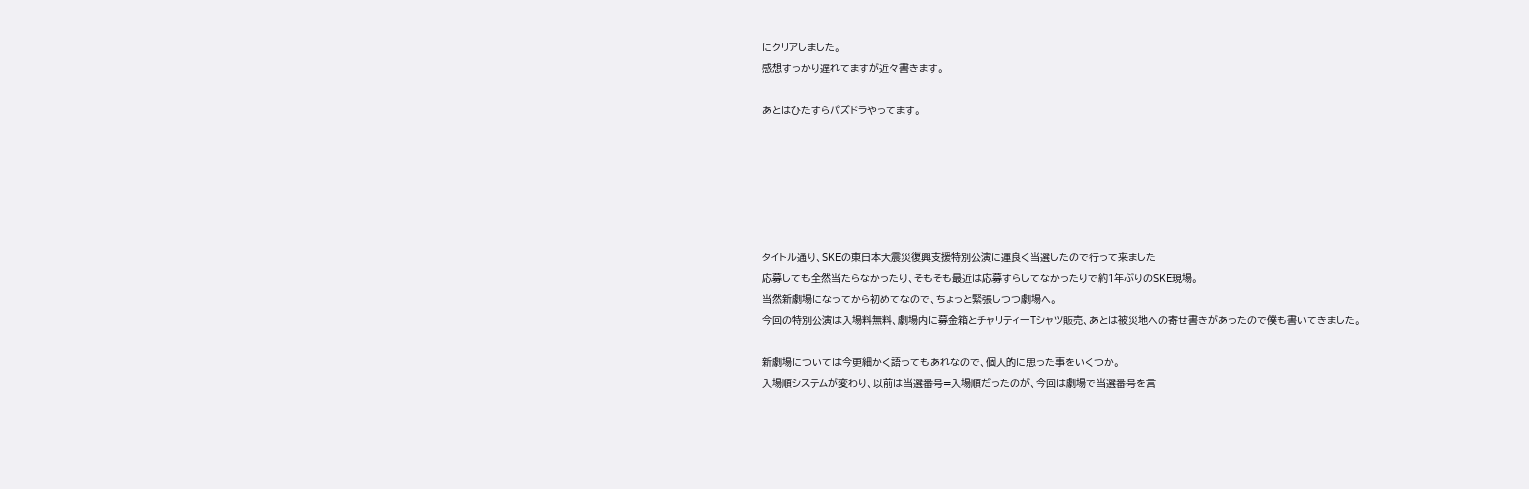にクリアしました。
感想すっかり遅れてますが近々書きます。

あとはひたすらパズドラやってます。






タイトル通り、SKEの東日本大震災復興支援特別公演に運良く当選したので行って来ました
応募しても全然当たらなかったり、そもそも最近は応募すらしてなかったりで約1年ぶりのSKE現場。
当然新劇場になってから初めてなので、ちょっと緊張しつつ劇場へ。
今回の特別公演は入場料無料、劇場内に募金箱とチャリティーTシャツ販売、あとは被災地への寄せ書きがあったので僕も書いてきました。

新劇場については今更細かく語ってもあれなので、個人的に思った事をいくつか。
入場順システムが変わり、以前は当選番号=入場順だったのが、今回は劇場で当選番号を言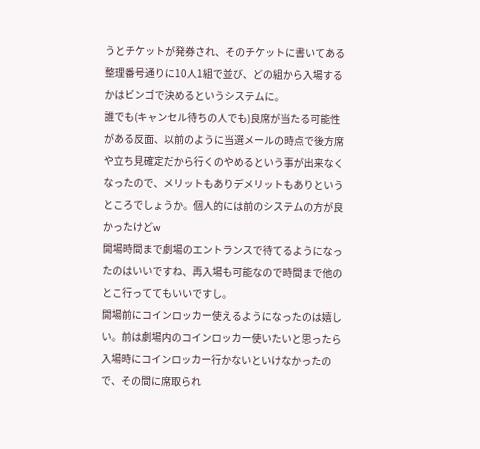うとチケットが発券され、そのチケットに書いてある整理番号通りに10人1組で並び、どの組から入場するかはビンゴで決めるというシステムに。
誰でも(キャンセル待ちの人でも)良席が当たる可能性がある反面、以前のように当選メールの時点で後方席や立ち見確定だから行くのやめるという事が出来なくなったので、メリットもありデメリットもありというところでしょうか。個人的には前のシステムの方が良かったけどw
開場時間まで劇場のエントランスで待てるようになったのはいいですね、再入場も可能なので時間まで他のとこ行っててもいいですし。
開場前にコインロッカー使えるようになったのは嬉しい。前は劇場内のコインロッカー使いたいと思ったら入場時にコインロッカー行かないといけなかったので、その間に席取られ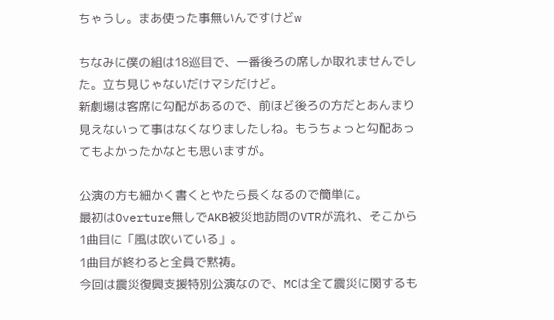ちゃうし。まあ使った事無いんですけどw

ちなみに僕の組は18巡目で、一番後ろの席しか取れませんでした。立ち見じゃないだけマシだけど。
新劇場は客席に勾配があるので、前ほど後ろの方だとあんまり見えないって事はなくなりましたしね。もうちょっと勾配あってもよかったかなとも思いますが。

公演の方も細かく書くとやたら長くなるので簡単に。
最初はOverture無しでAKB被災地訪問のVTRが流れ、そこから1曲目に「風は吹いている」。
1曲目が終わると全員で黙祷。
今回は震災復興支援特別公演なので、MCは全て震災に関するも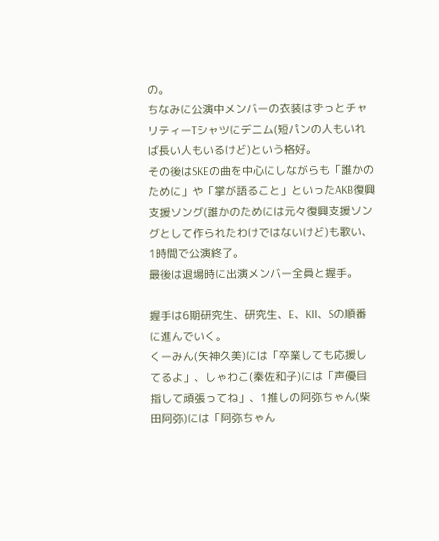の。
ちなみに公演中メンバーの衣装はずっとチャリティーTシャツにデニム(短パンの人もいれば長い人もいるけど)という格好。
その後はSKEの曲を中心にしながらも「誰かのために」や「掌が語ること」といったAKB復興支援ソング(誰かのためには元々復興支援ソングとして作られたわけではないけど)も歌い、1時間で公演終了。
最後は退場時に出演メンバー全員と握手。

握手は6期研究生、研究生、E、KII、Sの順番に進んでいく。
くーみん(矢神久美)には「卒業しても応援してるよ」、しゃわこ(秦佐和子)には「声優目指して頑張ってね」、1推しの阿弥ちゃん(柴田阿弥)には「阿弥ちゃん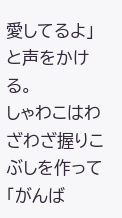愛してるよ」と声をかける。
しゃわこはわざわざ握りこぶしを作って「がんば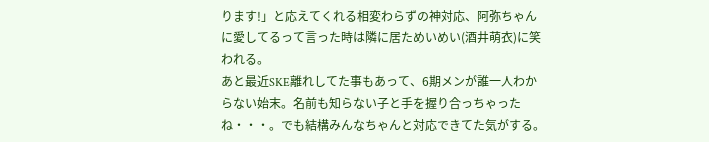ります!」と応えてくれる相変わらずの神対応、阿弥ちゃんに愛してるって言った時は隣に居ためいめい(酒井萌衣)に笑われる。
あと最近SKE離れしてた事もあって、6期メンが誰一人わからない始末。名前も知らない子と手を握り合っちゃったね・・・。でも結構みんなちゃんと対応できてた気がする。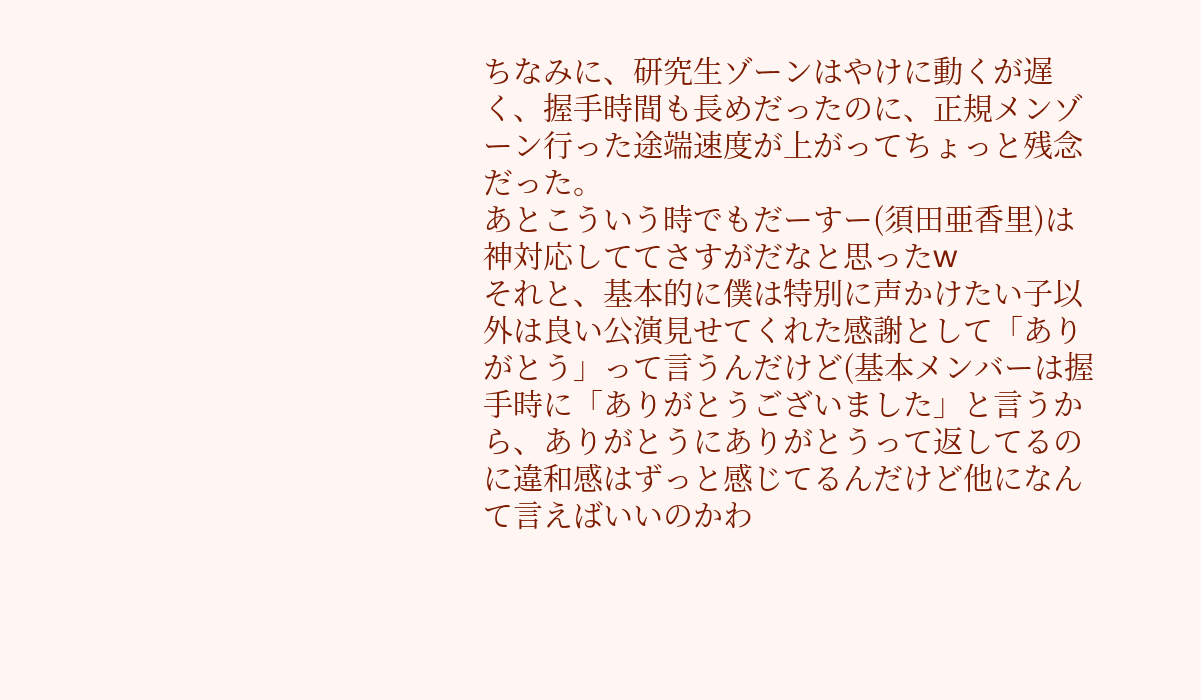ちなみに、研究生ゾーンはやけに動くが遅く、握手時間も長めだったのに、正規メンゾーン行った途端速度が上がってちょっと残念だった。
あとこういう時でもだーすー(須田亜香里)は神対応しててさすがだなと思ったw
それと、基本的に僕は特別に声かけたい子以外は良い公演見せてくれた感謝として「ありがとう」って言うんだけど(基本メンバーは握手時に「ありがとうございました」と言うから、ありがとうにありがとうって返してるのに違和感はずっと感じてるんだけど他になんて言えばいいのかわ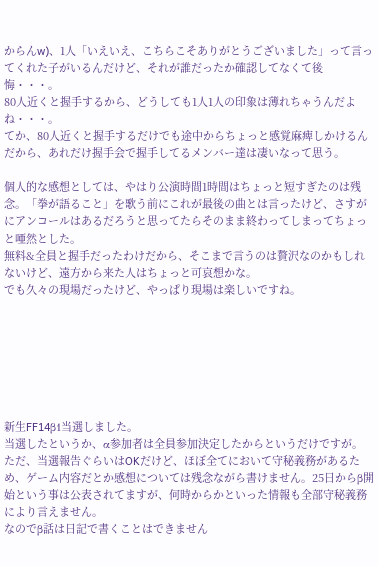からんw)、1人「いえいえ、こちらこそありがとうございました」って言ってくれた子がいるんだけど、それが誰だったか確認してなくて後悔・・・。
80人近くと握手するから、どうしても1人1人の印象は薄れちゃうんだよね・・・。
てか、80人近くと握手するだけでも途中からちょっと感覚麻痺しかけるんだから、あれだけ握手会で握手してるメンバー達は凄いなって思う。

個人的な感想としては、やはり公演時間1時間はちょっと短すぎたのは残念。「拳が語ること」を歌う前にこれが最後の曲とは言ったけど、さすがにアンコールはあるだろうと思ってたらそのまま終わってしまってちょっと唖然とした。
無料&全員と握手だったわけだから、そこまで言うのは贅沢なのかもしれないけど、遠方から来た人はちょっと可哀想かな。
でも久々の現場だったけど、やっぱり現場は楽しいですね。







新生FF14β1当選しました。
当選したというか、α参加者は全員参加決定したからというだけですが。
ただ、当選報告ぐらいはOKだけど、ほぼ全てにおいて守秘義務があるため、ゲーム内容だとか感想については残念ながら書けません。25日からβ開始という事は公表されてますが、何時からかといった情報も全部守秘義務により言えません。
なのでβ話は日記で書くことはできません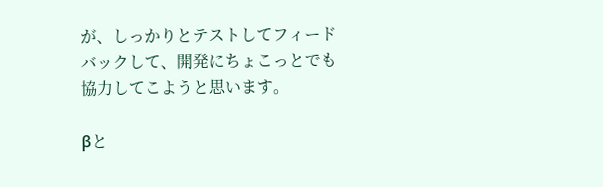が、しっかりとテストしてフィードバックして、開発にちょこっとでも協力してこようと思います。

βと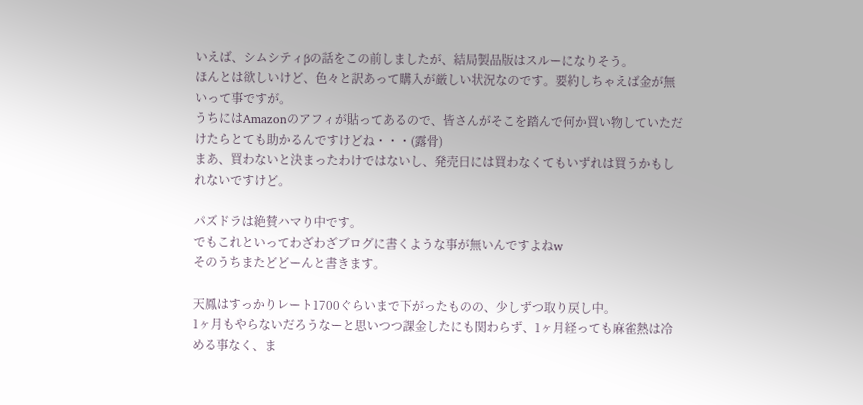いえば、シムシティβの話をこの前しましたが、結局製品版はスルーになりそう。
ほんとは欲しいけど、色々と訳あって購入が厳しい状況なのです。要約しちゃえば金が無いって事ですが。
うちにはAmazonのアフィが貼ってあるので、皆さんがそこを踏んで何か買い物していただけたらとても助かるんですけどね・・・(露骨)
まあ、買わないと決まったわけではないし、発売日には買わなくてもいずれは買うかもしれないですけど。

パズドラは絶賛ハマり中です。
でもこれといってわざわざブログに書くような事が無いんですよねw
そのうちまたどどーんと書きます。

天鳳はすっかりレート1700ぐらいまで下がったものの、少しずつ取り戻し中。
1ヶ月もやらないだろうなーと思いつつ課金したにも関わらず、1ヶ月経っても麻雀熱は冷める事なく、ま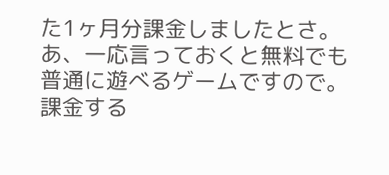た1ヶ月分課金しましたとさ。
あ、一応言っておくと無料でも普通に遊べるゲームですので。課金する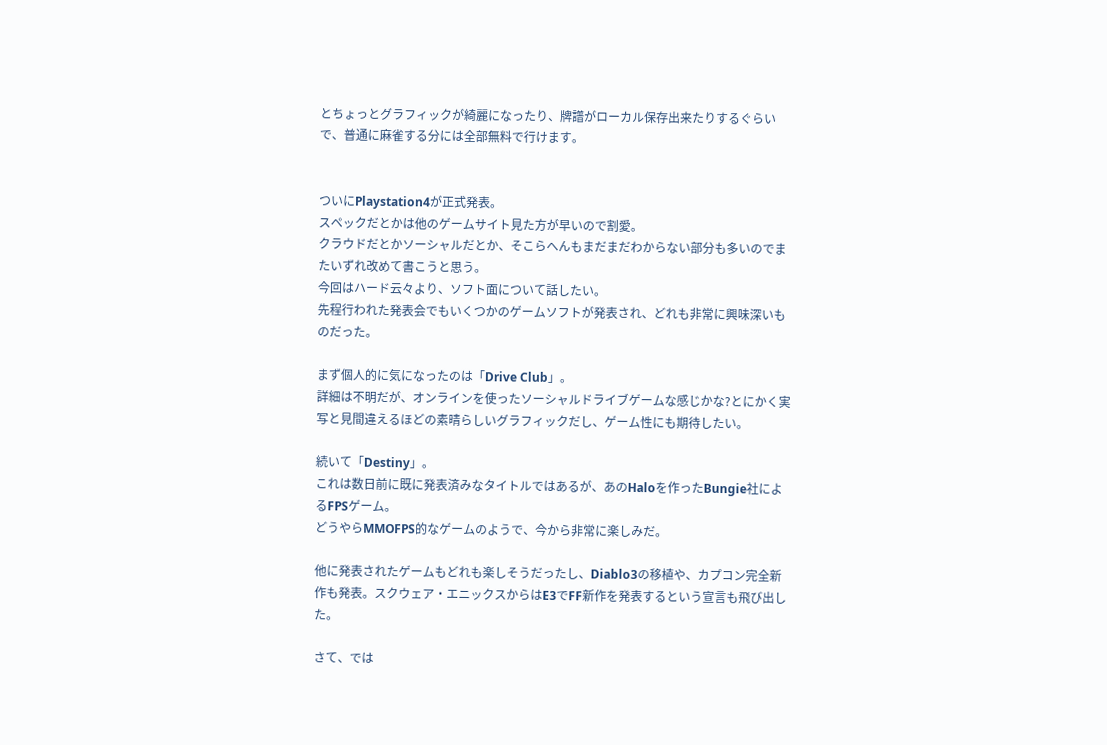とちょっとグラフィックが綺麗になったり、牌譜がローカル保存出来たりするぐらいで、普通に麻雀する分には全部無料で行けます。


ついにPlaystation4が正式発表。
スペックだとかは他のゲームサイト見た方が早いので割愛。
クラウドだとかソーシャルだとか、そこらへんもまだまだわからない部分も多いのでまたいずれ改めて書こうと思う。
今回はハード云々より、ソフト面について話したい。
先程行われた発表会でもいくつかのゲームソフトが発表され、どれも非常に興味深いものだった。

まず個人的に気になったのは「Drive Club」。
詳細は不明だが、オンラインを使ったソーシャルドライブゲームな感じかな?とにかく実写と見間違えるほどの素晴らしいグラフィックだし、ゲーム性にも期待したい。

続いて「Destiny」。
これは数日前に既に発表済みなタイトルではあるが、あのHaloを作ったBungie社によるFPSゲーム。
どうやらMMOFPS的なゲームのようで、今から非常に楽しみだ。

他に発表されたゲームもどれも楽しそうだったし、Diablo3の移植や、カプコン完全新作も発表。スクウェア・エニックスからはE3でFF新作を発表するという宣言も飛び出した。

さて、では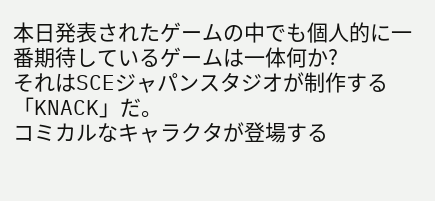本日発表されたゲームの中でも個人的に一番期待しているゲームは一体何か?
それはSCEジャパンスタジオが制作する「KNACK」だ。
コミカルなキャラクタが登場する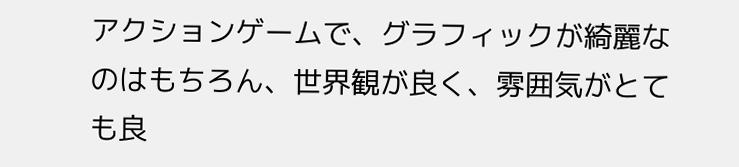アクションゲームで、グラフィックが綺麗なのはもちろん、世界観が良く、雰囲気がとても良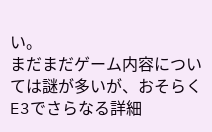い。
まだまだゲーム内容については謎が多いが、おそらくE3でさらなる詳細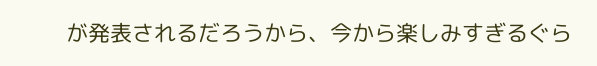が発表されるだろうから、今から楽しみすぎるぐら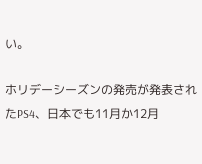い。

ホリデーシーズンの発売が発表されたPS4、日本でも11月か12月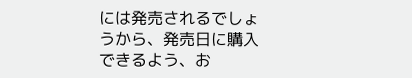には発売されるでしょうから、発売日に購入できるよう、お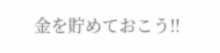金を貯めておこう!!